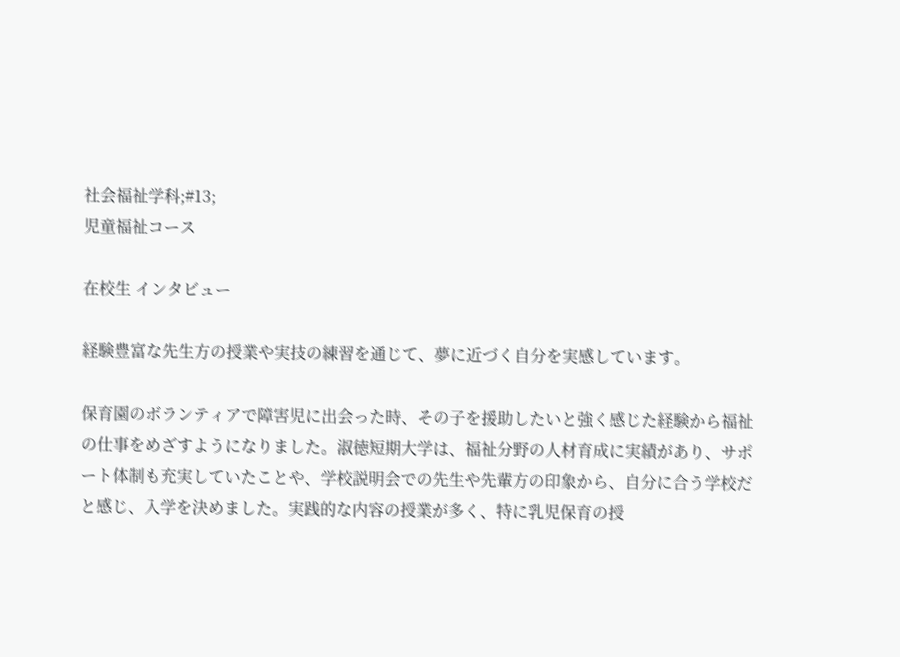社会福祉学科;#13;
児童福祉コース

在校生 インタビュー

経験豊富な先生方の授業や実技の練習を通じて、夢に近づく自分を実感しています。

保育園のボランティアで障害児に出会った時、その子を援助したいと強く感じた経験から福祉の仕事をめざすようになりました。淑徳短期大学は、福祉分野の人材育成に実績があり、サポート体制も充実していたことや、学校説明会での先生や先輩方の印象から、自分に合う学校だと感じ、入学を決めました。実践的な内容の授業が多く、特に乳児保育の授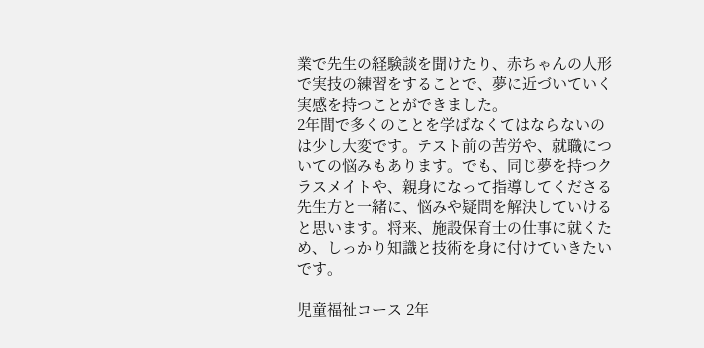業で先生の経験談を聞けたり、赤ちゃんの人形で実技の練習をすることで、夢に近づいていく実感を持つことができました。
2年間で多くのことを学ばなくてはならないのは少し大変です。テスト前の苦労や、就職についての悩みもあります。でも、同じ夢を持つクラスメイトや、親身になって指導してくださる先生方と一緒に、悩みや疑問を解決していけると思います。将来、施設保育士の仕事に就くため、しっかり知識と技術を身に付けていきたいです。

児童福祉コース 2年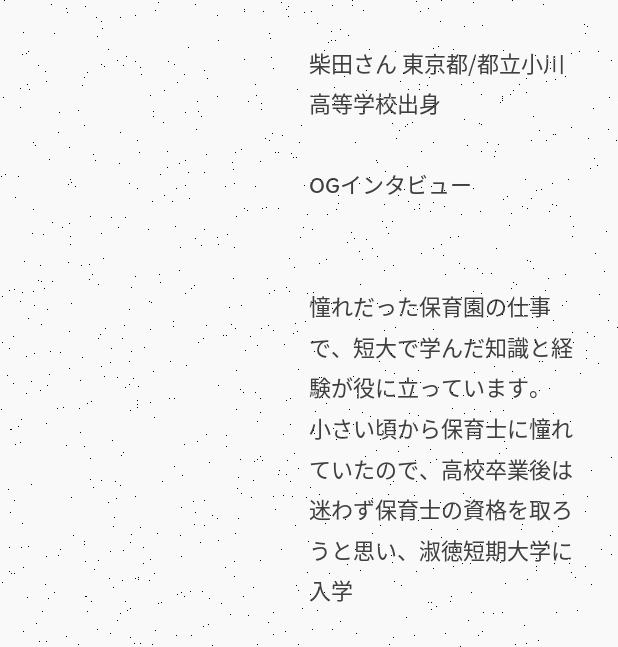柴田さん 東京都/都立小川高等学校出身

OGインタビュー


憧れだった保育園の仕事で、短大で学んだ知識と経験が役に立っています。
小さい頃から保育士に憧れていたので、高校卒業後は迷わず保育士の資格を取ろうと思い、淑徳短期大学に入学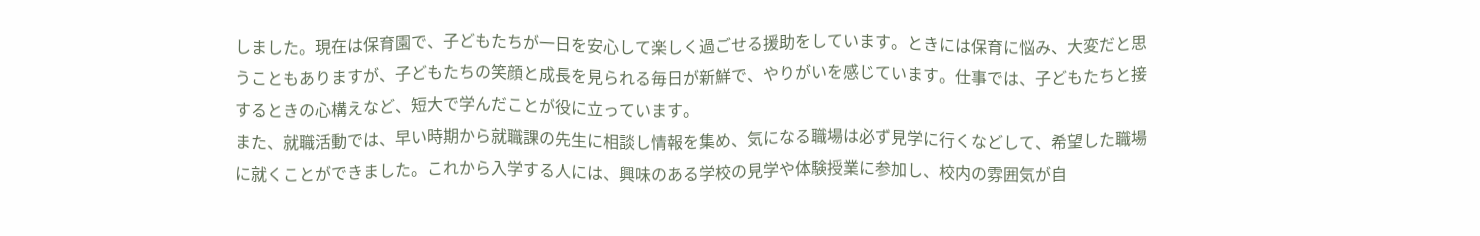しました。現在は保育園で、子どもたちが一日を安心して楽しく過ごせる援助をしています。ときには保育に悩み、大変だと思うこともありますが、子どもたちの笑顔と成長を見られる毎日が新鮮で、やりがいを感じています。仕事では、子どもたちと接するときの心構えなど、短大で学んだことが役に立っています。
また、就職活動では、早い時期から就職課の先生に相談し情報を集め、気になる職場は必ず見学に行くなどして、希望した職場に就くことができました。これから入学する人には、興味のある学校の見学や体験授業に参加し、校内の雰囲気が自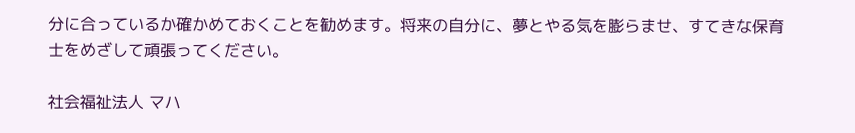分に合っているか確かめておくことを勧めます。将来の自分に、夢とやる気を膨らませ、すてきな保育士をめざして頑張ってください。

社会福祉法人 マハ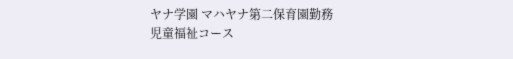ヤナ学園 マハヤナ第二保育園勤務
児童福祉コース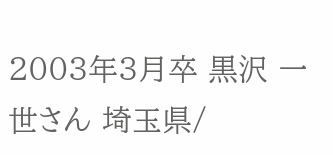2003年3月卒 黒沢 一世さん 埼玉県/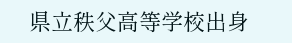県立秩父高等学校出身